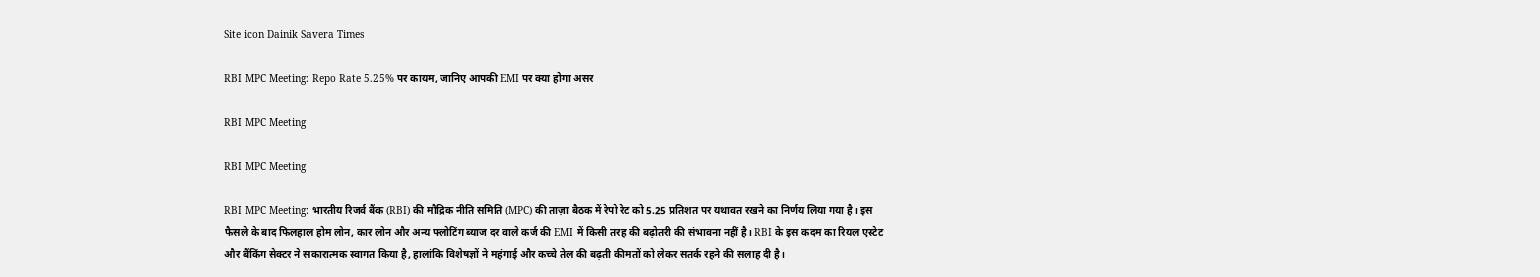Site icon Dainik Savera Times

RBI MPC Meeting: Repo Rate 5.25% पर कायम, जानिए आपकी EMI पर क्या होगा असर

RBI MPC Meeting

RBI MPC Meeting

RBI MPC Meeting: भारतीय रिजर्व बैंक (RBI) की मौद्रिक नीति समिति (MPC) की ताज़ा बैठक में रेपो रेट को 5.25 प्रतिशत पर यथावत रखने का निर्णय लिया गया है। इस फैसले के बाद फिलहाल होम लोन, कार लोन और अन्य फ्लोटिंग ब्याज दर वाले कर्ज की EMI में किसी तरह की बढ़ोतरी की संभावना नहीं है। RBI के इस कदम का रियल एस्टेट और बैंकिंग सेक्टर ने सकारात्मक स्वागत किया है, हालांकि विशेषज्ञों ने महंगाई और कच्चे तेल की बढ़ती कीमतों को लेकर सतर्क रहने की सलाह दी है।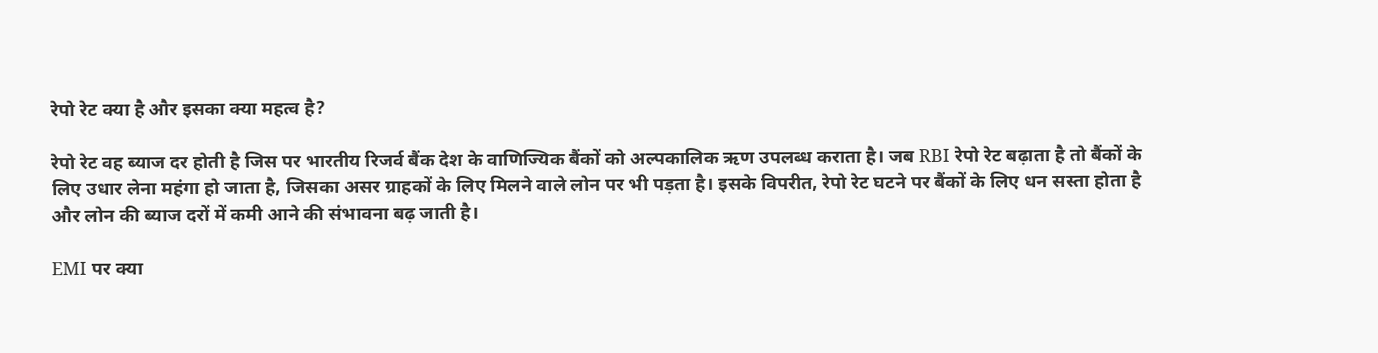रेपो रेट क्या है और इसका क्या महत्व है?

रेपो रेट वह ब्याज दर होती है जिस पर भारतीय रिजर्व बैंक देश के वाणिज्यिक बैंकों को अल्पकालिक ऋण उपलब्ध कराता है। जब RBI रेपो रेट बढ़ाता है तो बैंकों के लिए उधार लेना महंगा हो जाता है, जिसका असर ग्राहकों के लिए मिलने वाले लोन पर भी पड़ता है। इसके विपरीत, रेपो रेट घटने पर बैंकों के लिए धन सस्ता होता है और लोन की ब्याज दरों में कमी आने की संभावना बढ़ जाती है।

EMI पर क्या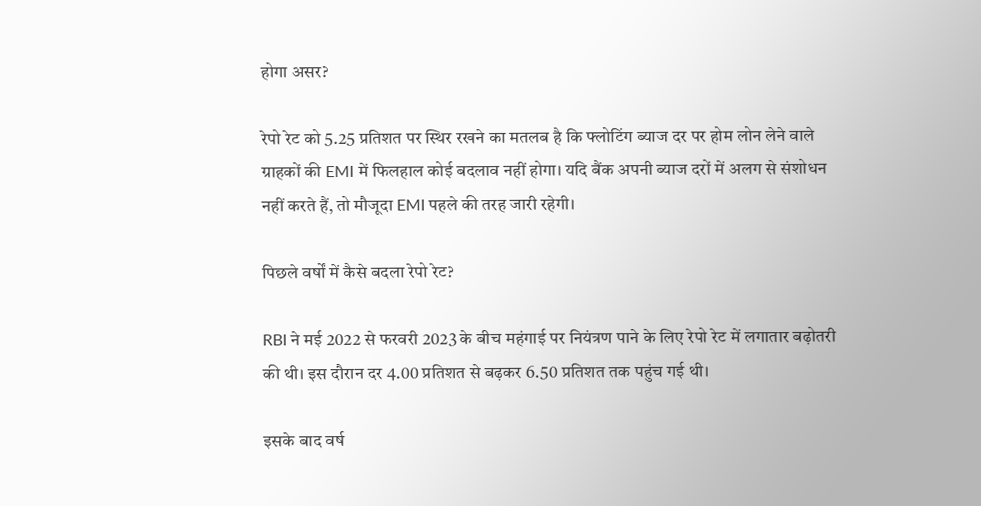होगा असर?

रेपो रेट को 5.25 प्रतिशत पर स्थिर रखने का मतलब है कि फ्लोटिंग ब्याज दर पर होम लोन लेने वाले ग्राहकों की EMI में फिलहाल कोई बदलाव नहीं होगा। यदि बैंक अपनी ब्याज दरों में अलग से संशोधन नहीं करते हैं, तो मौजूदा EMI पहले की तरह जारी रहेगी।

पिछले वर्षों में कैसे बदला रेपो रेट?

RBI ने मई 2022 से फरवरी 2023 के बीच महंगाई पर नियंत्रण पाने के लिए रेपो रेट में लगातार बढ़ोतरी की थी। इस दौरान दर 4.00 प्रतिशत से बढ़कर 6.50 प्रतिशत तक पहुंच गई थी।

इसके बाद वर्ष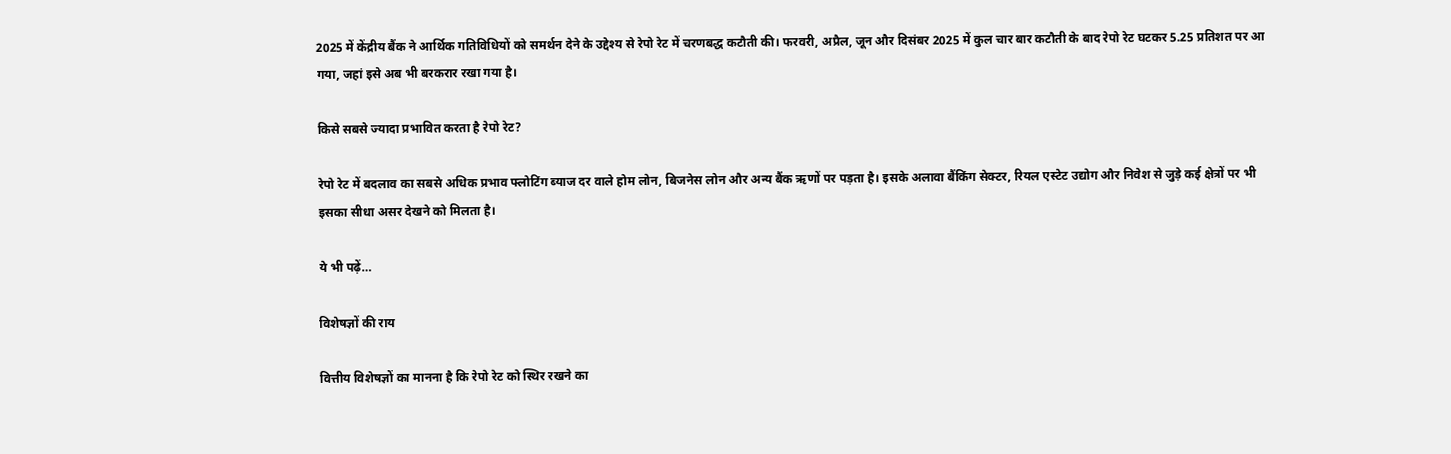2025 में केंद्रीय बैंक ने आर्थिक गतिविधियों को समर्थन देने के उद्देश्य से रेपो रेट में चरणबद्ध कटौती की। फरवरी, अप्रैल, जून और दिसंबर 2025 में कुल चार बार कटौती के बाद रेपो रेट घटकर 5.25 प्रतिशत पर आ गया, जहां इसे अब भी बरकरार रखा गया है।

किसे सबसे ज्यादा प्रभावित करता है रेपो रेट?

रेपो रेट में बदलाव का सबसे अधिक प्रभाव फ्लोटिंग ब्याज दर वाले होम लोन, बिजनेस लोन और अन्य बैंक ऋणों पर पड़ता है। इसके अलावा बैंकिंग सेक्टर, रियल एस्टेट उद्योग और निवेश से जुड़े कई क्षेत्रों पर भी इसका सीधा असर देखने को मिलता है।

ये भी पढ़ें…

विशेषज्ञों की राय

वित्तीय विशेषज्ञों का मानना है कि रेपो रेट को स्थिर रखने का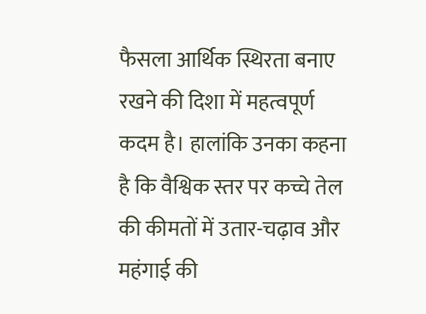फैसला आर्थिक स्थिरता बनाए रखने की दिशा में महत्वपूर्ण कदम है। हालांकि उनका कहना है कि वैश्विक स्तर पर कच्चे तेल की कीमतों में उतार-चढ़ाव और महंगाई की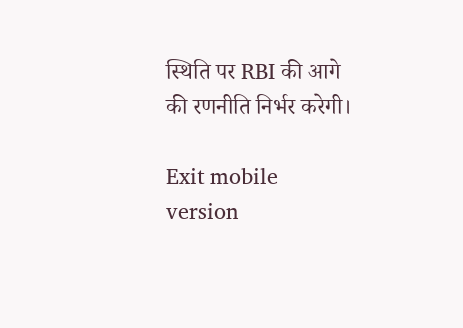स्थिति पर RBI की आगे की रणनीति निर्भर करेगी।

Exit mobile version